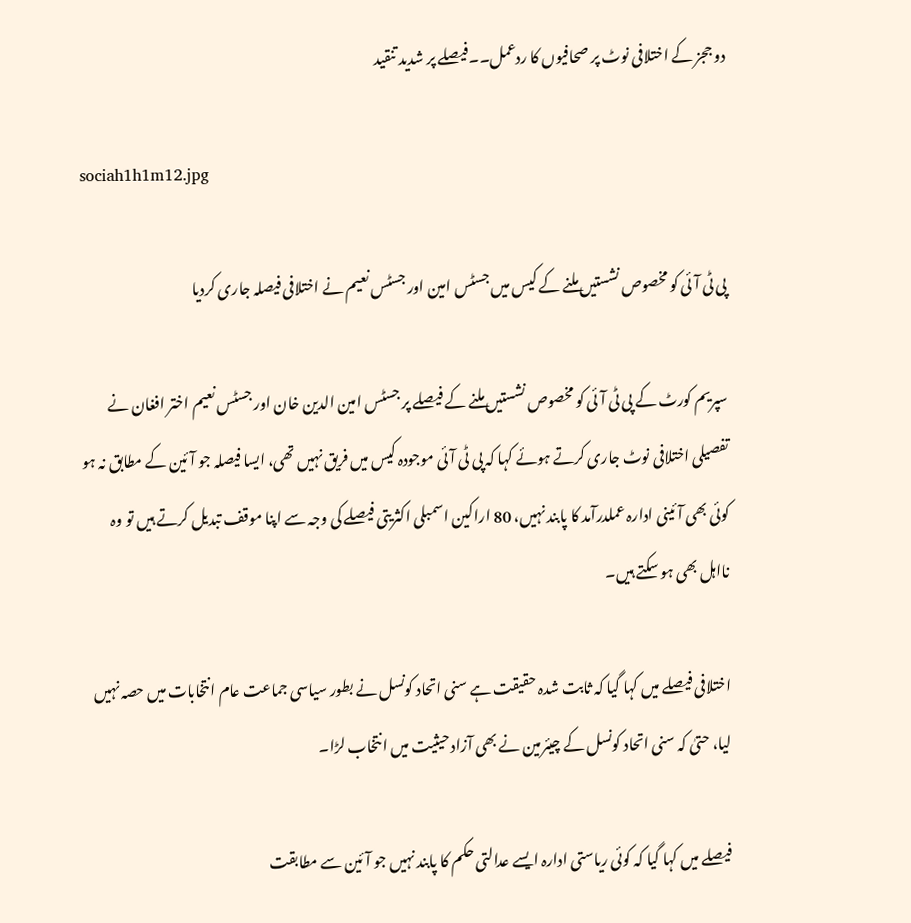دو ججز کے اختلافی نوٹ پر صحافیوں کا ردعمل۔۔فیصلے پر شدید تنقید

sociah1h1m12.jpg

پی ٹی آئی کو مخصوص نشستیں ملنے کے کیس میں جسٹس امین اور جسٹس نعیم نے اختلافی فیصلہ جاری کردیا

سپریم کورٹ کے پی ٹی آئی کو مخصوص نشستیں ملنے کے فیصلے پر جسٹس امین الدین خان اور جسٹس نعیم اختر افغان نے تفصیلی اختلافی نوٹ جاری کرتے ہوئے کہا کہ پی ٹی آئی موجودہ کیس میں فریق نہیں تھی، ایسا فیصلہ جو آئین کے مطابق نہ ہو کوئی بھی آئینی ادارہ عملدرآمد کا پابند نہیں، 80 اراکین اسمبلی اکثریتی فیصلے کی وجہ سے اپنا موقف تبدیل کرتے ہیں تو وہ نااہل بھی ہو سکتے ہیں۔

اختلافی فیصلے میں کہا گیا کہ ثابت شدہ حقیقت ہے سنی اتحاد کونسل نے بطور سیاسی جماعت عام انتخابات میں حصہ نہیں لیا، حتیٰ کہ سنی اتحاد کونسل کے چیئرمین نے بھی آزاد حیثیت میں انتخاب لڑا۔

فیصلے میں کہا گیا کہ کوئی ریاستی ادارہ ایسے عدالتی حکم کا پابند نہیں جو آئین سے مطابقت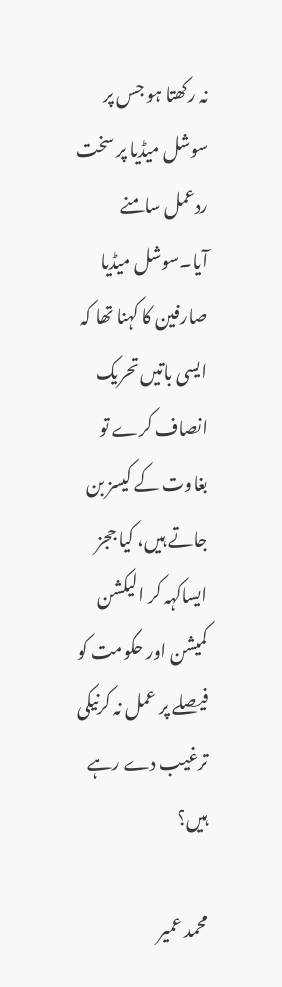نہ رکھتا ہو جس پر سوشل میڈیا پر سخت ردعمل سامنے آیا۔سوشل میڈیا صارفین کا کہنا تھا کہ ایسی باتیں تحریک انصاف کرے تو بغاوت کے کیسز بن جاتے ہیں، کیا ججز ایساکہہ کر الیکشن کمیشن اور حکومت کو فیصلے پر عمل نہ کرنیکی ترغیب دے رہے ہیں؟

محمد عمیر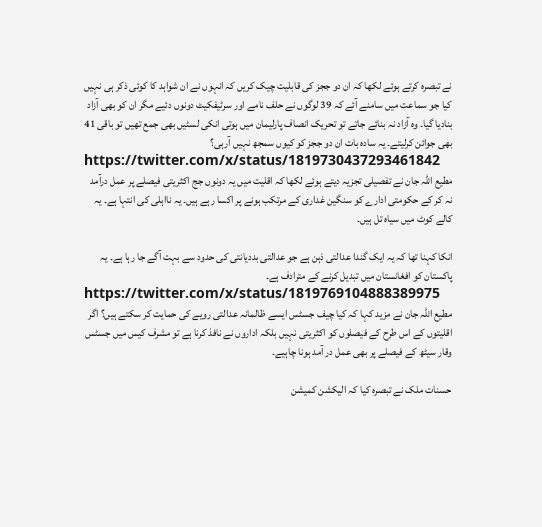نے تبصرہ کرتے ہوئے لکھا کہ ان دو ججز کی قابلیت چیک کریں کہ انہوں نے ان شواہد کا کوئی ذکر ہی نہیں کیا جو سماعت میں سامنے آئے کہ 39 لوگوں نے حلف نامے اور سرٹیفکیٹ دونوں دئیے مگر ان کو بھی آزاد بنادیا گیا۔ وہ آزاد نہ بنائے جاتے تو تحریک انصاف پارلیمان میں ہوتی انکی لسٹیں بھی جمع تھیں تو باقی 41 بھی جوائن کرلیتے۔ یہ سادہ بات ان دو ججز کو کیوں سمجھ نہیں آرہی؟
https://twitter.com/x/status/1819730437293461842
مطیع اللہ جان نے تفصیلی تجزیہ دیتے ہوئے لکھا کہ اقلیت میں یہ دونوں جج اکثریتی فیصلے پر عمل درآمد نہ کر کے حکومتی ادارے کو سنگین غداری کے مرتکب ہونے پر اکسا رہے ہیں۔ یہ نااہلی کی انتہا ہے۔ یہ کالے کوٹ میں سیاہ تل ہیں۔

انکا کہنا تھا کہ یہ ایک گندا عدالتی ذہن ہے جو عدالتی بددیانتی کی حدود سے بہت آگے جا رہا ہے۔ یہ پاکستان کو افغانستان میں تبدیل کرنے کے مترادف ہے۔
https://twitter.com/x/status/1819769104888389975
مطیع اللہ جان نے مزید کہا کہ کیا چیف جسٹس ایسے ظالمانہ عدالتی رویے کی حمایت کر سکتے ہیں؟ اگر اقلیتوں کے اس طرح کے فیصلوں کو اکثریتی نہیں بلکہ اداروں نے نافذ کرنا ہے تو مشرف کیس میں جسٹس وقار سیٹھ کے فیصلے پر بھی عمل در آمد ہونا چاہیے۔

حسنات ملک نے تبصرہ کیا کہ الیکشن کمیشن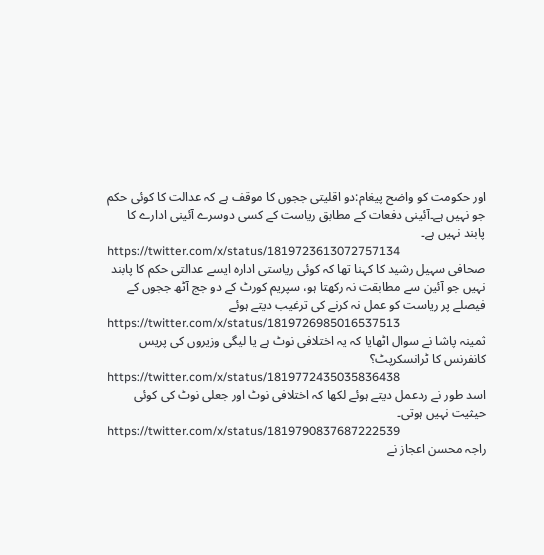اور حکومت کو واضح پیغام:دو اقلیتی ججوں کا موقف ہے کہ عدالت کا کوئی حکم جو نہیں ہے۔آئینی دفعات کے مطابق ریاست کے کسی دوسرے آئینی ادارے کا پابند نہیں ہے۔
https://twitter.com/x/status/1819723613072757134
صحافی سہیل رشید کا کہنا تھا کہ کوئی ریاستی ادارہ ایسے عدالتی حکم کا پابند نہیں جو آئین سے مطابقت نہ رکھتا ہو، سپریم کورٹ کے دو جج آٹھ ججوں کے فیصلے پر ریاست کو عمل نہ کرنے کی ترغیب دیتے ہوئے
https://twitter.com/x/status/1819726985016537513
ثمینہ پاشا نے سوال اٹھایا کہ یہ اختلافی نوٹ ہے یا لیگی وزیروں کی پریس کانفرنس کا ٹرانسکرپٹ؟
https://twitter.com/x/status/1819772435035836438
اسد طور نے ردعمل دیتے ہوئے لکھا کہ اختلافی نوٹ اور جعلی نوٹ کی کوئی حیثیت نہیں ہوتی۔
https://twitter.com/x/status/1819790837687222539
راجہ محسن اعجاز نے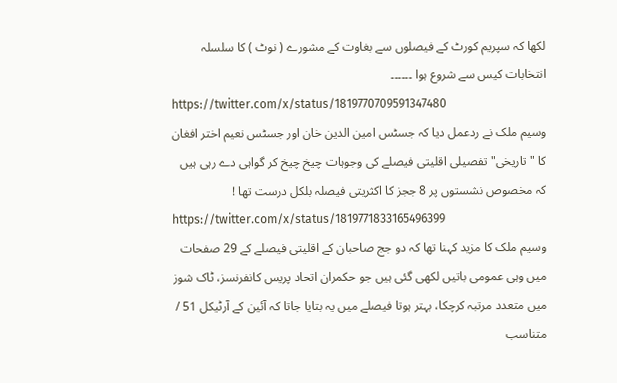لکھا کہ سپریم کورٹ کے فیصلوں سے بغاوت کے مشورے ( نوٹ ) کا سلسلہ انتخابات کیس سے شروع ہوا ۔۔۔۔۔۔
https://twitter.com/x/status/1819770709591347480
وسیم ملک نے ردعمل دیا کہ جسٹس امین الدین خان اور جسٹس نعیم اختر افغان کا "تاریخی" تفصیلی اقلیتی فیصلے کی وجوہات چیخ چیخ کر گواہی دے رہی ہیں کہ مخصوص نشستوں پر 8 ججز کا اکثریتی فیصلہ بلکل درست تھا !
https://twitter.com/x/status/1819771833165496399
وسیم ملک کا مزید کہنا تھا کہ دو جج صاحبان کے اقلیتی فیصلے کے 29 صفحات میں وہی عمومی باتیں لکھی گئی ہیں جو حکمران اتحاد پریس کانفرنسز، ٹاک شوز میں متعدد مرتبہ کرچکا، بہتر ہوتا فیصلے میں یہ بتایا جاتا کہ آئین کے آرٹیکل 51 / متناسب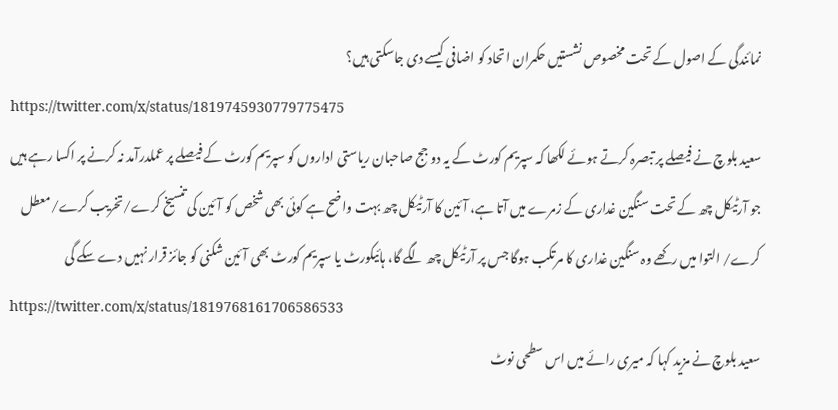نمائندگی کے اصول کے تحت مخصوص نشستیں حکمران اتحاد کو اضافی کیسے دی جاسکتی ہیں؟
https://twitter.com/x/status/1819745930779775475
سعید بلوچ نے فیصلے پر تبصرہ کرتے ہوئے لکھا کہ سپریم کورٹ کے یہ دو جج صاحبان ریاستی اداروں کو سپریم کورٹ کے فیصلے پر عملدرآمد نہ کرنے پر اکسا رہے ہیں جو آرٹیکل چھ کے تحت سنگین غداری کے زمرے میں آتا ہے، آئین کا آرٹیکل چھ بہت واضح ہے کوئی بھی شخص کو آئین کی تنسیخ کرے/تخریب کرے/معطل کرے/ التوا میں رکھے وہ سنگین غداری کا مرتکب ہوگا جس پر آرٹیکل چھ لگے گا، ہائیکورٹ یا سپریم کورٹ بھی آئین شکنی کو جائز قرار نہیں دے سکے گی
https://twitter.com/x/status/1819768161706586533
سعید بلوچ نے مزید کہا کہ میری رائے میں اس سطحی نوٹ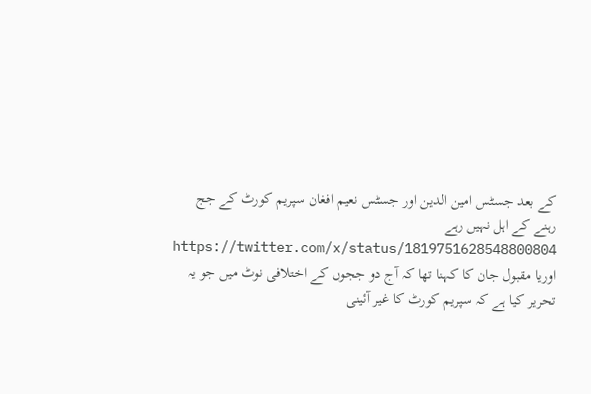کے بعد جسٹس امین الدین اور جسٹس نعیم افغان سپریم کورٹ کے جج رہنے کے اہل نہیں رہے
https://twitter.com/x/status/1819751628548800804
اوریا مقبول جان کا کہنا تھا کہ آج دو ججوں کے اختلافی نوٹ میں جو یہ تحریر کیا ہے کہ سپریم کورٹ کا غیر آئینی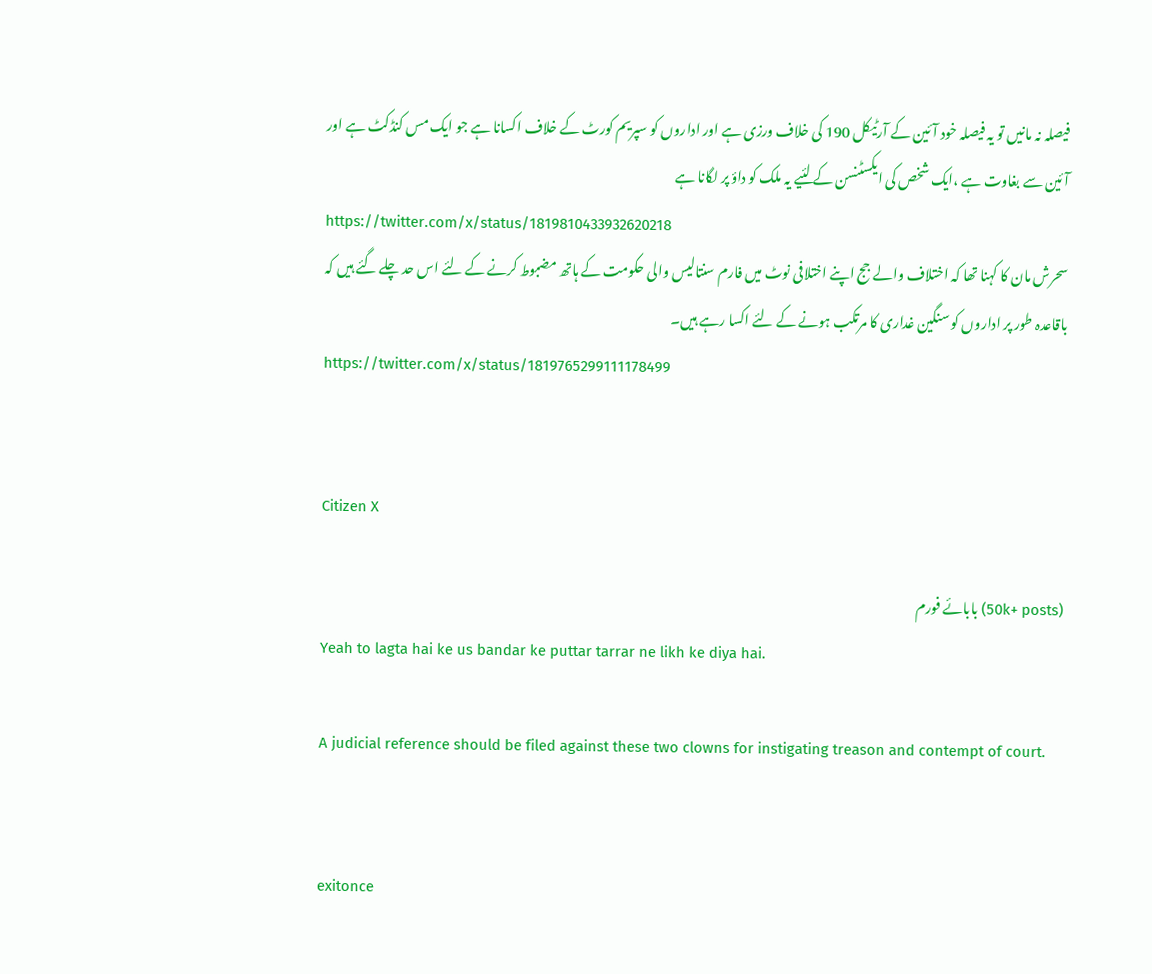فیصلہ نہ مانیں تو یہ فیصلہ خود آئین کے آرٹیکل 190 کی خلاف ورزی ہے اور اداروں کو سپریم کورٹ کے خلاف اکسانا ہے جو ایک مس کنڈکٹ ہے اور آئین سے بغاوت ہے ،ایک شخص کی ایکسٹنسن کے لئیے یہ ملک کو داؤ پر لگانا ہے
https://twitter.com/x/status/1819810433932620218
سحرش مان کا کہنا تھا کہ اختلاف والے جج اپنے اختلافی نوٹ میں فارم سنتالیس والی حکومت کے ہاتھ مضبوط کرنے کے لئے اس حد چلے گئے ہیں کہ باقاعدہ طور پر اداروں کو سنگین غداری کا مرتکب ہونے کے لئے اکسا رہے ہیں۔
https://twitter.com/x/status/1819765299111178499


Citizen X

(50k+ posts) بابائے فورم
Yeah to lagta hai ke us bandar ke puttar tarrar ne likh ke diya hai.

A judicial reference should be filed against these two clowns for instigating treason and contempt of court.


exitonce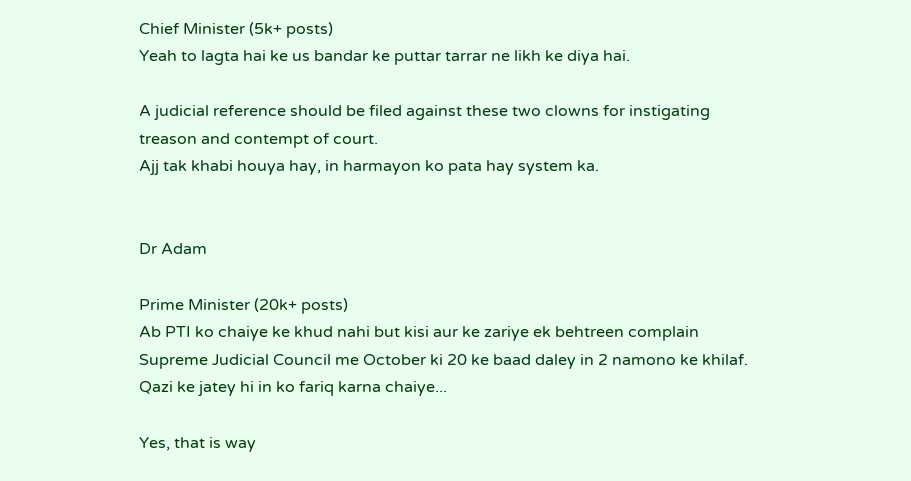Chief Minister (5k+ posts)
Yeah to lagta hai ke us bandar ke puttar tarrar ne likh ke diya hai.

A judicial reference should be filed against these two clowns for instigating treason and contempt of court.
Ajj tak khabi houya hay, in harmayon ko pata hay system ka.


Dr Adam

Prime Minister (20k+ posts)
Ab PTI ko chaiye ke khud nahi but kisi aur ke zariye ek behtreen complain Supreme Judicial Council me October ki 20 ke baad daley in 2 namono ke khilaf. Qazi ke jatey hi in ko fariq karna chaiye...

Yes, that is way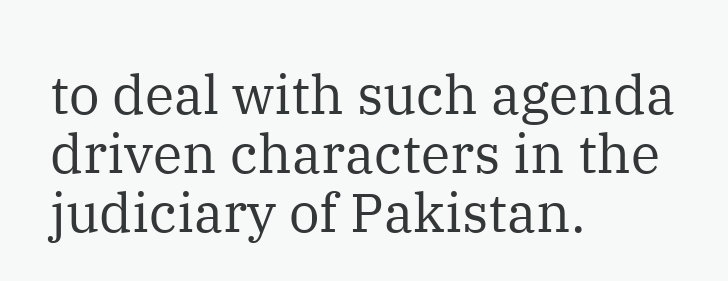to deal with such agenda driven characters in the judiciary of Pakistan.